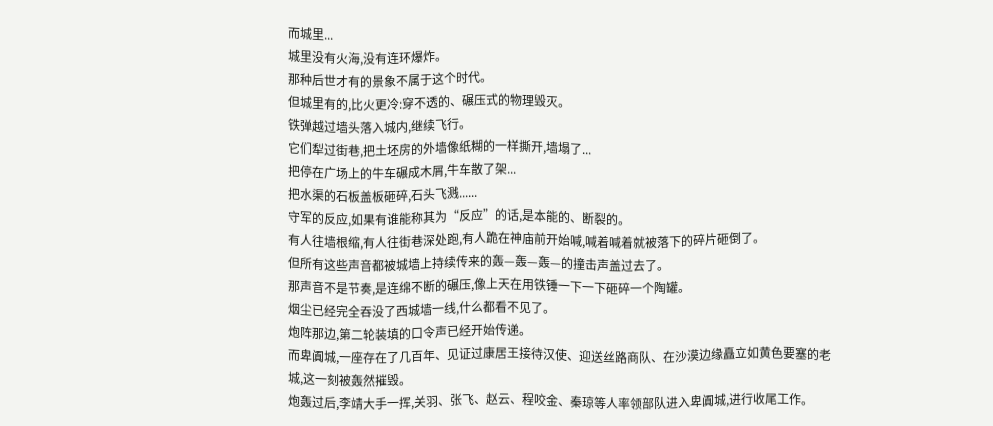而城里...
城里没有火海,没有连环爆炸。
那种后世才有的景象不属于这个时代。
但城里有的,比火更冷:穿不透的、碾压式的物理毁灭。
铁弹越过墙头落入城内,继续飞行。
它们犁过街巷,把土坯房的外墙像纸糊的一样撕开,墙塌了...
把停在广场上的牛车碾成木屑,牛车散了架...
把水渠的石板盖板砸碎,石头飞溅......
守军的反应,如果有谁能称其为“反应”的话,是本能的、断裂的。
有人往墙根缩,有人往街巷深处跑,有人跪在神庙前开始喊,喊着喊着就被落下的碎片砸倒了。
但所有这些声音都被城墙上持续传来的轰—轰—轰—的撞击声盖过去了。
那声音不是节奏,是连绵不断的碾压,像上天在用铁锤一下一下砸碎一个陶罐。
烟尘已经完全吞没了西城墙一线,什么都看不见了。
炮阵那边,第二轮装填的口令声已经开始传递。
而卑阗城,一座存在了几百年、见证过康居王接待汉使、迎送丝路商队、在沙漠边缘矗立如黄色要塞的老城,这一刻被轰然摧毁。
炮轰过后,李靖大手一挥,关羽、张飞、赵云、程咬金、秦琼等人率领部队进入卑阗城,进行收尾工作。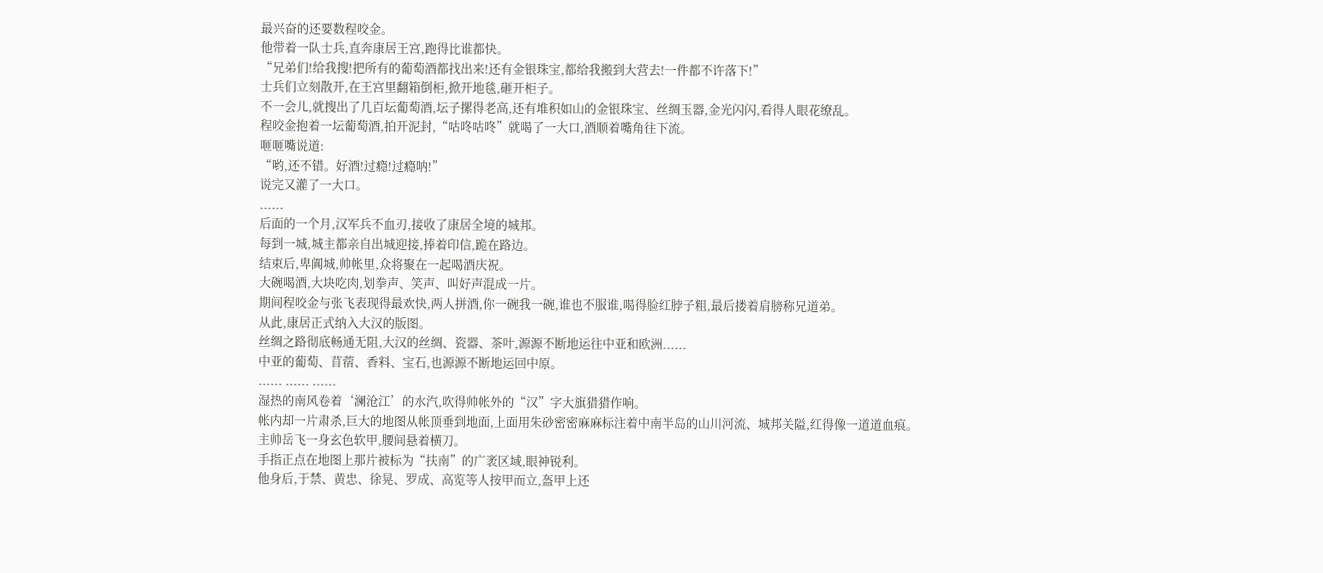最兴奋的还要数程咬金。
他带着一队士兵,直奔康居王宫,跑得比谁都快。
“兄弟们!给我搜!把所有的葡萄酒都找出来!还有金银珠宝,都给我搬到大营去!一件都不许落下!”
士兵们立刻散开,在王宫里翻箱倒柜,掀开地毯,砸开柜子。
不一会儿,就搜出了几百坛葡萄酒,坛子摞得老高,还有堆积如山的金银珠宝、丝绸玉器,金光闪闪,看得人眼花缭乱。
程咬金抱着一坛葡萄酒,拍开泥封,“咕咚咕咚”就喝了一大口,酒顺着嘴角往下流。
咂咂嘴说道:
“哟,还不错。好酒!过瘾!过瘾呐!”
说完又灌了一大口。
......
后面的一个月,汉军兵不血刃,接收了康居全境的城邦。
每到一城,城主都亲自出城迎接,捧着印信,跪在路边。
结束后,卑阗城,帅帐里,众将聚在一起喝酒庆祝。
大碗喝酒,大块吃肉,划拳声、笑声、叫好声混成一片。
期间程咬金与张飞表现得最欢快,两人拼酒,你一碗我一碗,谁也不服谁,喝得脸红脖子粗,最后搂着肩膀称兄道弟。
从此,康居正式纳入大汉的版图。
丝绸之路彻底畅通无阻,大汉的丝绸、瓷器、茶叶,源源不断地运往中亚和欧洲......
中亚的葡萄、苜蓿、香料、宝石,也源源不断地运回中原。
...... ...... ......
湿热的南风卷着‘澜沧江’的水汽,吹得帅帐外的“汉”字大旗猎猎作响。
帐内却一片肃杀,巨大的地图从帐顶垂到地面,上面用朱砂密密麻麻标注着中南半岛的山川河流、城邦关隘,红得像一道道血痕。
主帅岳飞一身玄色软甲,腰间悬着横刀。
手指正点在地图上那片被标为“扶南”的广袤区域,眼神锐利。
他身后,于禁、黄忠、徐晃、罗成、高览等人按甲而立,盔甲上还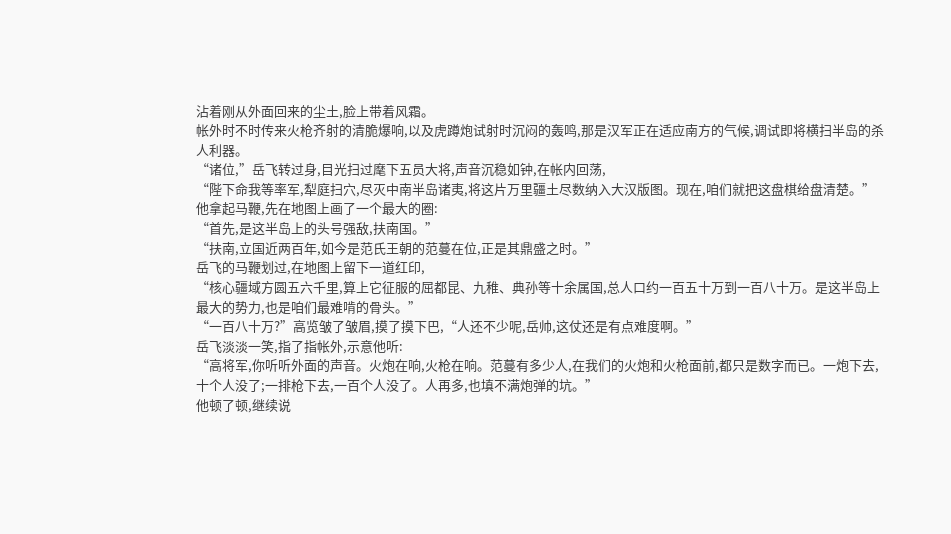沾着刚从外面回来的尘土,脸上带着风霜。
帐外时不时传来火枪齐射的清脆爆响,以及虎蹲炮试射时沉闷的轰鸣,那是汉军正在适应南方的气候,调试即将横扫半岛的杀人利器。
“诸位,”岳飞转过身,目光扫过麾下五员大将,声音沉稳如钟,在帐内回荡,
“陛下命我等率军,犁庭扫穴,尽灭中南半岛诸夷,将这片万里疆土尽数纳入大汉版图。现在,咱们就把这盘棋给盘清楚。”
他拿起马鞭,先在地图上画了一个最大的圈:
“首先,是这半岛上的头号强敌,扶南国。”
“扶南,立国近两百年,如今是范氏王朝的范蔓在位,正是其鼎盛之时。”
岳飞的马鞭划过,在地图上留下一道红印,
“核心疆域方圆五六千里,算上它征服的屈都昆、九稚、典孙等十余属国,总人口约一百五十万到一百八十万。是这半岛上最大的势力,也是咱们最难啃的骨头。”
“一百八十万?”高览皱了皱眉,摸了摸下巴,“人还不少呢,岳帅,这仗还是有点难度啊。”
岳飞淡淡一笑,指了指帐外,示意他听:
“高将军,你听听外面的声音。火炮在响,火枪在响。范蔓有多少人,在我们的火炮和火枪面前,都只是数字而已。一炮下去,十个人没了;一排枪下去,一百个人没了。人再多,也填不满炮弹的坑。”
他顿了顿,继续说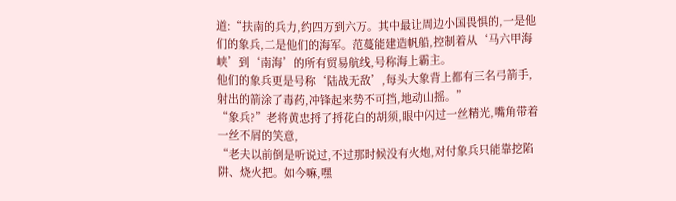道:“扶南的兵力,约四万到六万。其中最让周边小国畏惧的,一是他们的象兵,二是他们的海军。范蔓能建造帆船,控制着从‘马六甲海峡’到‘南海’的所有贸易航线,号称海上霸主。
他们的象兵更是号称‘陆战无敌’,每头大象背上都有三名弓箭手,射出的箭涂了毒药,冲锋起来势不可挡,地动山摇。”
“象兵?”老将黄忠捋了捋花白的胡须,眼中闪过一丝精光,嘴角带着一丝不屑的笑意,
“老夫以前倒是听说过,不过那时候没有火炮,对付象兵只能靠挖陷阱、烧火把。如今嘛,嘿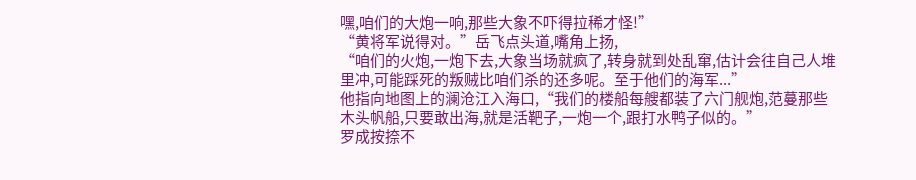嘿,咱们的大炮一响,那些大象不吓得拉稀才怪!”
“黄将军说得对。”岳飞点头道,嘴角上扬,
“咱们的火炮,一炮下去,大象当场就疯了,转身就到处乱窜,估计会往自己人堆里冲,可能踩死的叛贼比咱们杀的还多呢。至于他们的海军...”
他指向地图上的澜沧江入海口,“我们的楼船每艘都装了六门舰炮,范蔓那些木头帆船,只要敢出海,就是活靶子,一炮一个,跟打水鸭子似的。”
罗成按捺不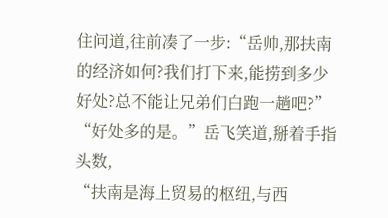住问道,往前凑了一步:“岳帅,那扶南的经济如何?我们打下来,能捞到多少好处?总不能让兄弟们白跑一趟吧?”
“好处多的是。”岳飞笑道,掰着手指头数,
“扶南是海上贸易的枢纽,与西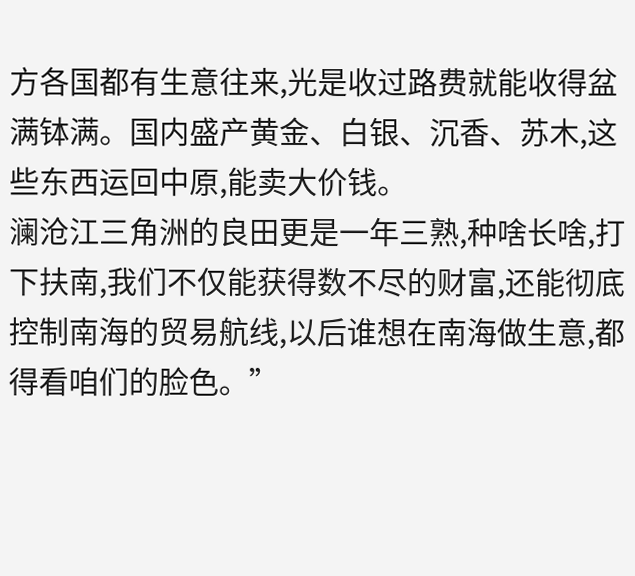方各国都有生意往来,光是收过路费就能收得盆满钵满。国内盛产黄金、白银、沉香、苏木,这些东西运回中原,能卖大价钱。
澜沧江三角洲的良田更是一年三熟,种啥长啥,打下扶南,我们不仅能获得数不尽的财富,还能彻底控制南海的贸易航线,以后谁想在南海做生意,都得看咱们的脸色。”